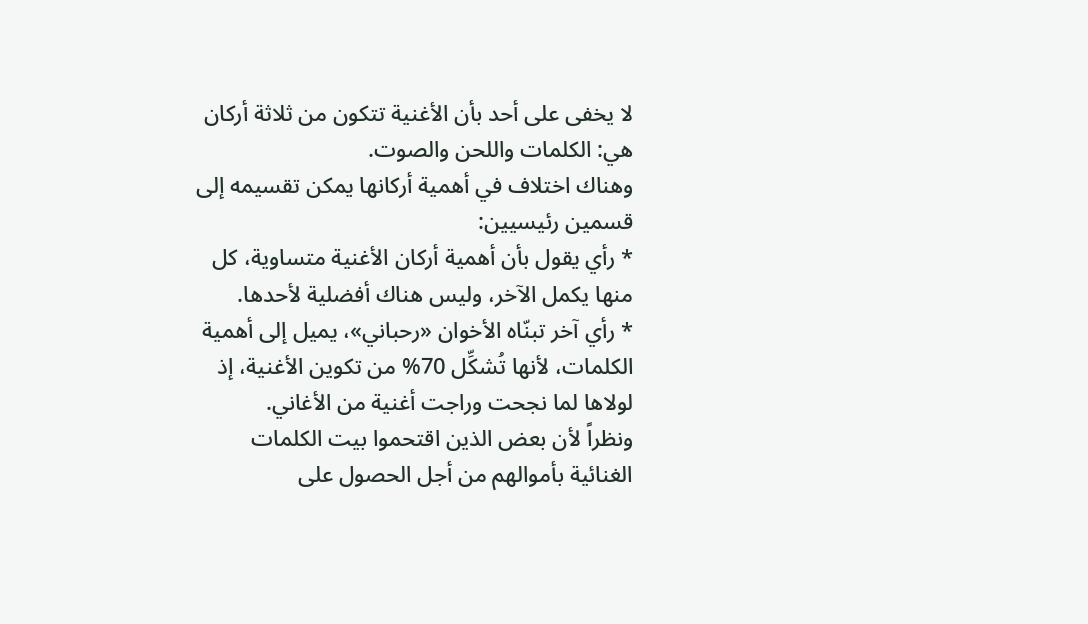لا يخفى على أحد بأن الأغنية تتكون من ثلاثة أركان هي: الكلمات واللحن والصوت.
وهناك اختلاف في أهمية أركانها يمكن تقسيمه إلى قسمين رئيسيين:
* رأي يقول بأن أهمية أركان الأغنية متساوية، كل منها يكمل الآخر، وليس هناك أفضلية لأحدها.
* رأي آخر تبنّاه الأخوان «رحباني»، يميل إلى أهمية الكلمات، لأنها تُشكِّل 70% من تكوين الأغنية، إذ لولاها لما نجحت وراجت أغنية من الأغاني.
ونظراً لأن بعض الذين اقتحموا بيت الكلمات الغنائية بأموالهم من أجل الحصول على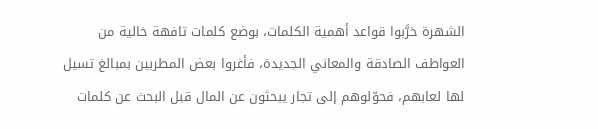الشهرة خرَّبوا قواعد أهمية الكلمات، بوضع كلمات تافهة خالية من العواطف الصادقة والمعاني الجديدة، فأغروا بعض المطربين بمبالغ تسيل لها لعابهم، فحوّلوهم إلى تجار يبحثون عن المال قبل البحث عن كلمات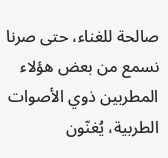صالحة للغناء، حتى صرنا نسمع من بعض هؤلاء المطربين ذوي الأصوات الطربية، يُغنّون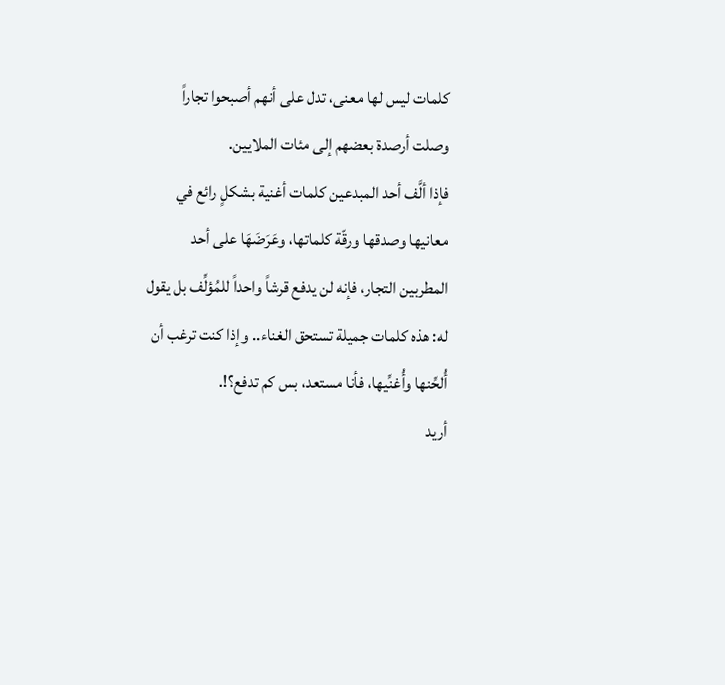كلمات ليس لها معنى، تدل على أنهم أصبحوا تجاراً وصلت أرصدة بعضهم إلى مئات الملايين.
فإذا ألَّف أحد المبدعين كلمات أغنية بشكلٍ رائع في معانيها وصدقها ورقّة كلماتها، وعَرَضَهَا على أحد المطربين التجار، فإنه لن يدفع قرشاً واحداً للمُؤلِّف بل يقول له: هذه كلمات جميلة تستحق الغناء.. وإذا كنت ترغب أن أُلحِّنها وأُغنِّيها، فأنا مستعد، بس كم تدفع؟!.
أريد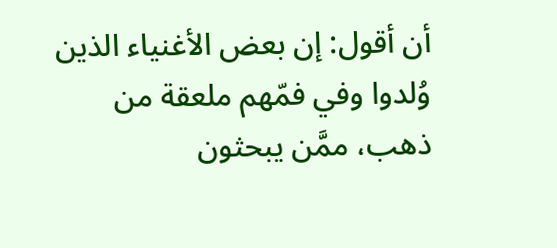أن أقول: إن بعض الأغنياء الذين وُلدوا وفي فمّهم ملعقة من ذهب، ممَّن يبحثون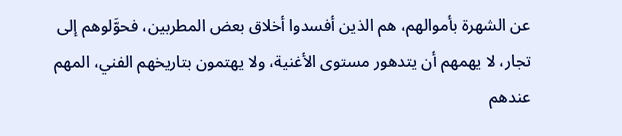عن الشهرة بأموالهم، هم الذين أفسدوا أخلاق بعض المطربين، فحوَّلوهم إلى تجار، لا يهمهم أن يتدهور مستوى الأغنية، ولا يهتمون بتاريخهم الفني، المهم عندهم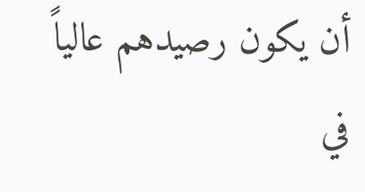أن يكون رصيدهم عالياً في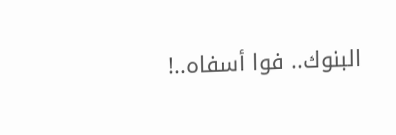البنوك.. فوا أسفاه..!